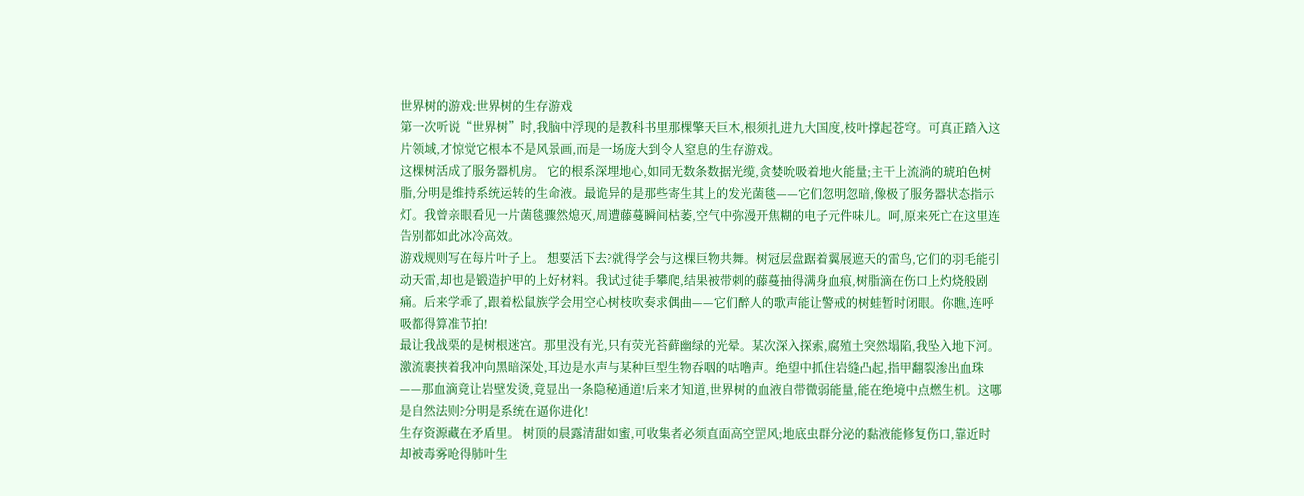世界树的游戏:世界树的生存游戏
第一次听说“世界树”时,我脑中浮现的是教科书里那棵擎天巨木,根须扎进九大国度,枝叶撑起苍穹。可真正踏入这片领域,才惊觉它根本不是风景画,而是一场庞大到令人窒息的生存游戏。
这棵树活成了服务器机房。 它的根系深埋地心,如同无数条数据光缆,贪婪吮吸着地火能量;主干上流淌的琥珀色树脂,分明是维持系统运转的生命液。最诡异的是那些寄生其上的发光菌毯——它们忽明忽暗,像极了服务器状态指示灯。我曾亲眼看见一片菌毯骤然熄灭,周遭藤蔓瞬间枯萎,空气中弥漫开焦糊的电子元件味儿。呵,原来死亡在这里连告别都如此冰冷高效。
游戏规则写在每片叶子上。 想要活下去?就得学会与这棵巨物共舞。树冠层盘踞着翼展遮天的雷鸟,它们的羽毛能引动天雷,却也是锻造护甲的上好材料。我试过徒手攀爬,结果被带刺的藤蔓抽得满身血痕,树脂滴在伤口上灼烧般剧痛。后来学乖了,跟着松鼠族学会用空心树枝吹奏求偶曲——它们醉人的歌声能让警戒的树蛙暂时闭眼。你瞧,连呼吸都得算准节拍!
最让我战栗的是树根迷宫。那里没有光,只有荧光苔藓幽绿的光晕。某次深入探索,腐殖土突然塌陷,我坠入地下河。激流裹挟着我冲向黑暗深处,耳边是水声与某种巨型生物吞咽的咕噜声。绝望中抓住岩缝凸起,指甲翻裂渗出血珠——那血滴竟让岩壁发烫,竟显出一条隐秘通道!后来才知道,世界树的血液自带微弱能量,能在绝境中点燃生机。这哪是自然法则?分明是系统在逼你进化!
生存资源藏在矛盾里。 树顶的晨露清甜如蜜,可收集者必须直面高空罡风;地底虫群分泌的黏液能修复伤口,靠近时却被毒雾呛得肺叶生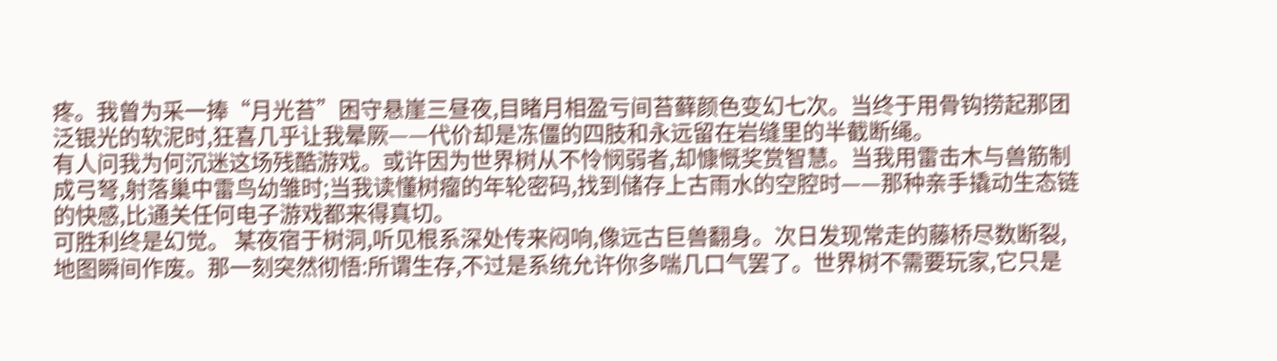疼。我曾为采一捧“月光苔”困守悬崖三昼夜,目睹月相盈亏间苔藓颜色变幻七次。当终于用骨钩捞起那团泛银光的软泥时,狂喜几乎让我晕厥——代价却是冻僵的四肢和永远留在岩缝里的半截断绳。
有人问我为何沉迷这场残酷游戏。或许因为世界树从不怜悯弱者,却慷慨奖赏智慧。当我用雷击木与兽筋制成弓弩,射落巢中雷鸟幼雏时;当我读懂树瘤的年轮密码,找到储存上古雨水的空腔时——那种亲手撬动生态链的快感,比通关任何电子游戏都来得真切。
可胜利终是幻觉。 某夜宿于树洞,听见根系深处传来闷响,像远古巨兽翻身。次日发现常走的藤桥尽数断裂,地图瞬间作废。那一刻突然彻悟:所谓生存,不过是系统允许你多喘几口气罢了。世界树不需要玩家,它只是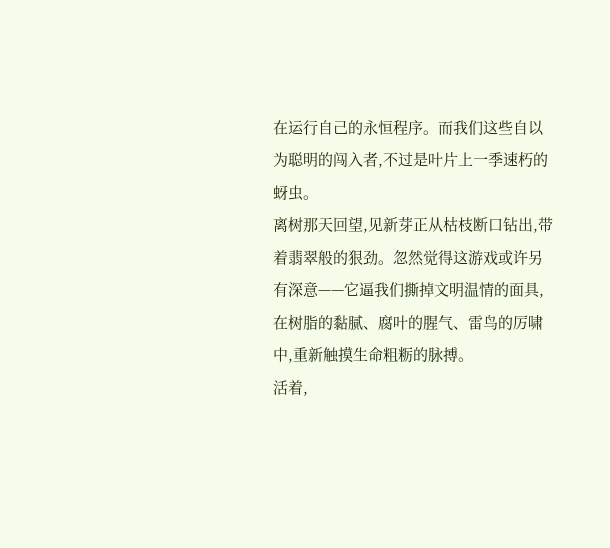在运行自己的永恒程序。而我们这些自以为聪明的闯入者,不过是叶片上一季速朽的蚜虫。
离树那天回望,见新芽正从枯枝断口钻出,带着翡翠般的狠劲。忽然觉得这游戏或许另有深意——它逼我们撕掉文明温情的面具,在树脂的黏腻、腐叶的腥气、雷鸟的厉啸中,重新触摸生命粗粝的脉搏。
活着,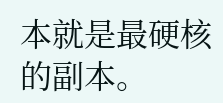本就是最硬核的副本。